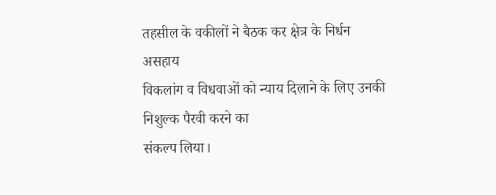तहसील के वकीलों ने बैठक कर क्षेत्र के निर्धन असहाय
विकलांग व विधवाओं को न्याय दिलाने के लिए उनकी निशुल्क पैरवी करने का
संकल्प लिया।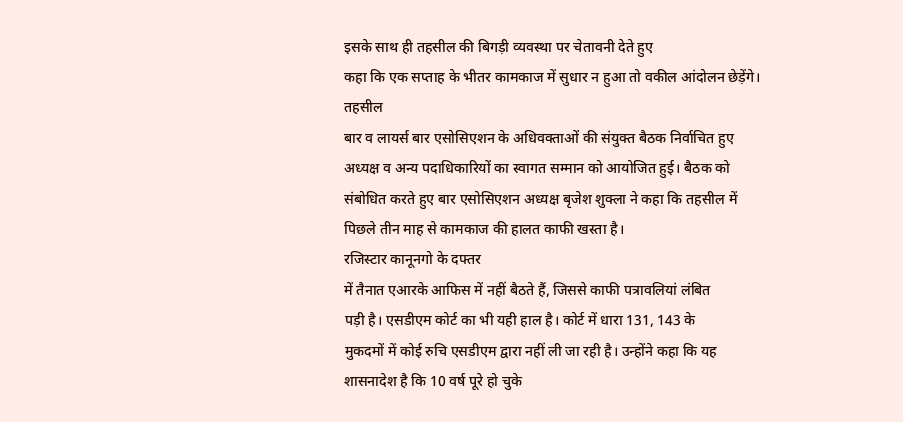इसके साथ ही तहसील की बिगड़ी व्यवस्था पर चेतावनी देते हुए
कहा कि एक सप्ताह के भीतर कामकाज में सुधार न हुआ तो वकील आंदोलन छेड़ेंगे।
तहसील
बार व लायर्स बार एसोसिएशन के अधिवक्ताओं की संयुक्त बैठक निर्वाचित हुए
अध्यक्ष व अन्य पदाधिकारियों का स्वागत सम्मान को आयोजित हुई। बैठक को
संबोधित करते हुए बार एसोसिएशन अध्यक्ष बृजेश शुक्ला ने कहा कि तहसील में
पिछले तीन माह से कामकाज की हालत काफी खस्ता है।
रजिस्टार कानूनगो के दफ्तर
में तैनात एआरके आफिस में नहीं बैठते हैं, जिससे काफी पत्रावलियां लंबित
पड़ी है। एसडीएम कोर्ट का भी यही हाल है। कोर्ट में धारा 131, 143 के
मुकदमों में कोई रुचि एसडीएम द्वारा नहीं ली जा रही है। उन्होंने कहा कि यह
शासनादेश है कि 10 वर्ष पूरे हो चुके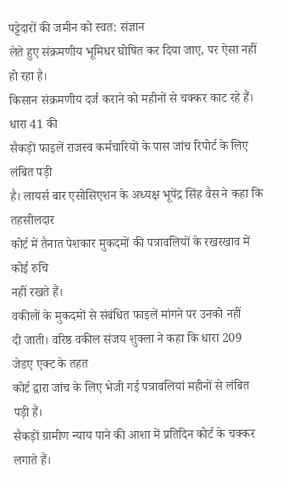पट्टेदारों की जमीन को स्वत: संज्ञान
लेते हुए संक्रमणीय भूमिधर घोषित कर दिया जाए, पर ऐसा नहीं हो रहा है।
किसान संक्रमणीय दर्ज कराने को महीनों से चक्कर काट रहे हैं। धारा 41 की
सैकड़ों फाइलें राजस्व कर्मचारियों के पास जांच रिपोर्ट के लिए लंबित पड़ी
है। लायर्स बार एसोसिएशन के अध्यक्ष भूपेंद्र सिंह वैस ने कहा कि तहसीलदार
कोर्ट में तैनात पेशकार मुकदमों की पत्रावलियों के रखरखाव में कोई रुचि
नहीं रखते हैं।
वकीलों के मुकदमों से संबंधित फाइलें मांगने पर उनको नहीं
दी जाती। वरिष्ठ वकील संजय शुक्ला ने कहा कि धारा 209 जेडए एक्ट के तहत
कोर्ट द्वारा जांच के लिए भेजी गई पत्रावलियां महीनों से लंबित पड़ी हैं।
सैकड़ों ग्रामीण न्याय पाने की आशा में प्रतिदिन कोर्ट के चक्कर लगाते हैं।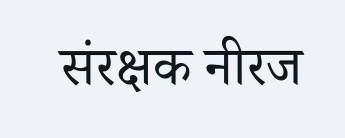संरक्षक नीरज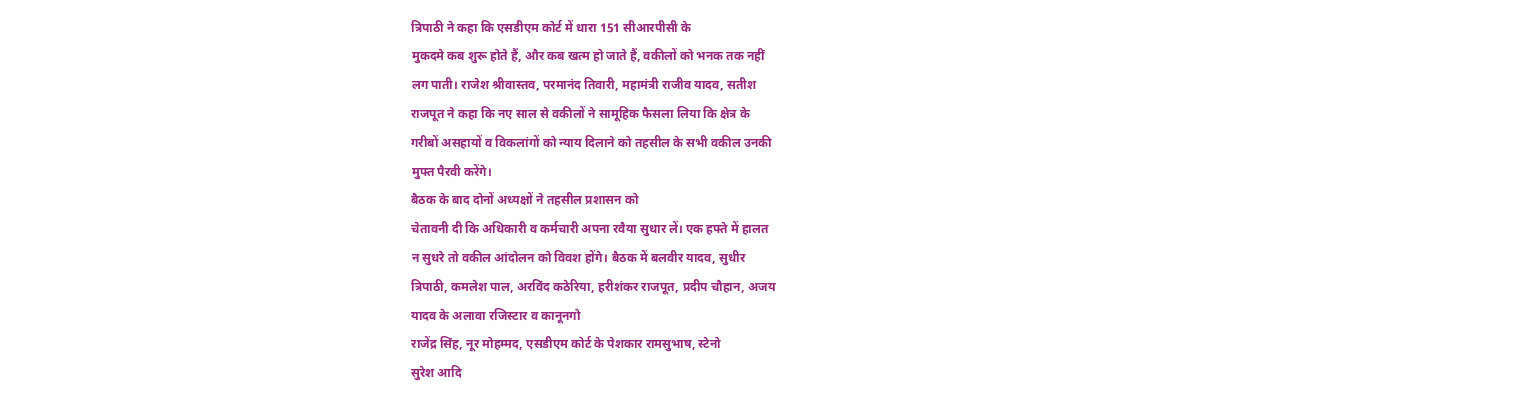त्रिपाठी ने कहा कि एसडीएम कोर्ट में धारा 151 सीआरपीसी के
मुकदमे कब शुरू होते हैं, और कब खत्म हो जाते हैं, वकीलों को भनक तक नहीं
लग पाती। राजेश श्रीवास्तव, परमानंद तिवारी, महामंत्री राजीव यादव, सतीश
राजपूत ने कहा कि नए साल से वकीलों ने सामूहिक फैसला लिया कि क्षेत्र के
गरीबों असहायों व विकलांगों को न्याय दिलाने को तहसील के सभी वकील उनकी
मुफ्त पैरवी करेंगे।
बैठक के बाद दोनों अध्यक्षों ने तहसील प्रशासन को
चेतावनी दी कि अधिकारी व कर्मचारी अपना रवैया सुधार लें। एक हफ्ते में हालत
न सुधरे तो वकील आंदोलन को विवश होंगे। बैठक में बलवीर यादव, सुधीर
त्रिपाठी, कमलेश पाल, अरविंद कठेरिया, हरीशंकर राजपूत, प्रदीप चौहान, अजय
यादव के अलावा रजिस्टार व कानूनगो
राजेंद्र सिंह, नूर मोहम्मद, एसडीएम कोर्ट के पेशकार रामसुभाष, स्टेनो
सुरेश आदि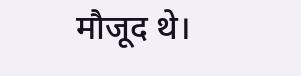मौजूद थे।